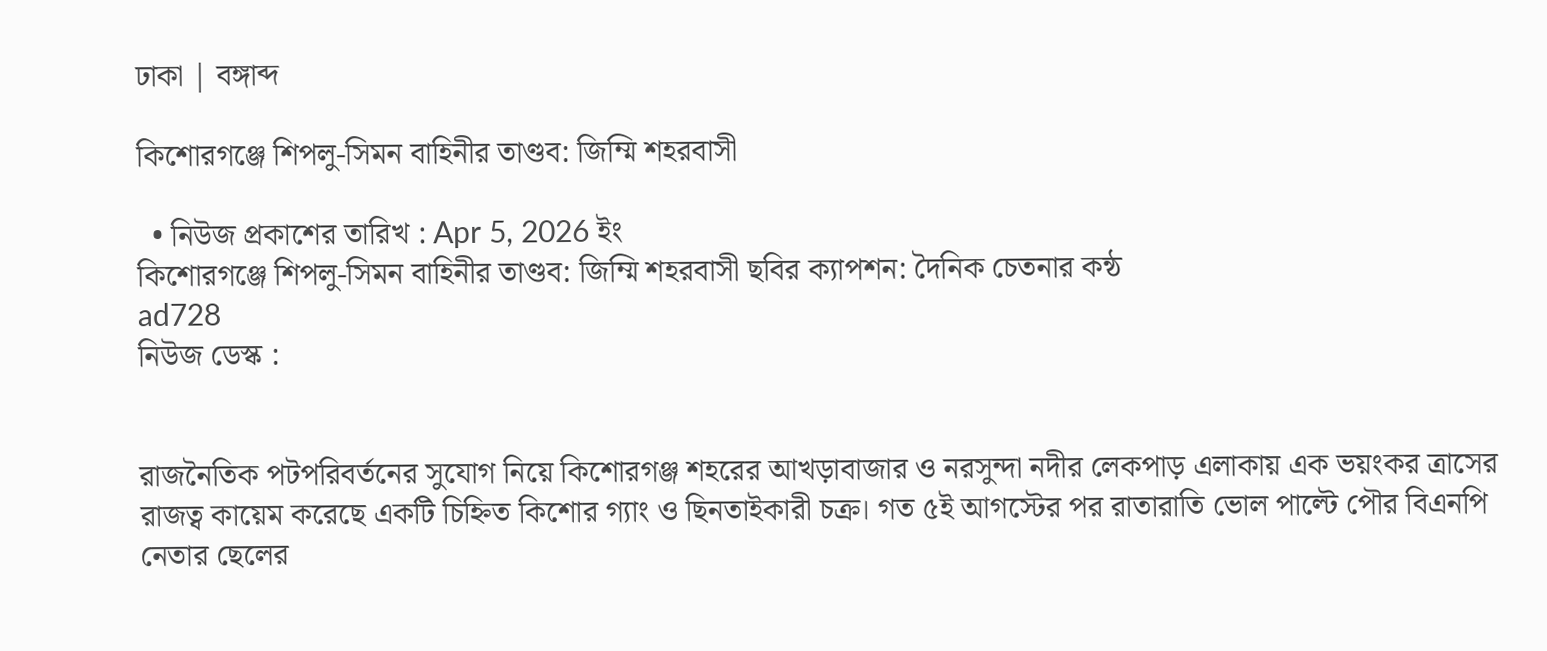ঢাকা | বঙ্গাব্দ

কিশোরগঞ্জে শিপলু-সিমন বাহিনীর তাণ্ডব: জিম্মি শহরবাসী

  • নিউজ প্রকাশের তারিখ : Apr 5, 2026 ইং
কিশোরগঞ্জে শিপলু-সিমন বাহিনীর তাণ্ডব: জিম্মি শহরবাসী ছবির ক্যাপশন: দৈনিক চেতনার কন্ঠ
ad728
নিউজ ডেস্ক :


রাজনৈতিক পটপরিবর্তনের সুযোগ নিয়ে কিশোরগঞ্জ শহরের আখড়াবাজার ও নরসুন্দা নদীর লেকপাড় এলাকায় এক ভয়ংকর ত্রাসের রাজত্ব কায়েম করেছে একটি চিহ্নিত কিশোর গ্যাং ও ছিনতাইকারী চক্র। গত ৫ই আগস্টের পর রাতারাতি ভোল পাল্টে পৌর বিএনপি নেতার ছেলের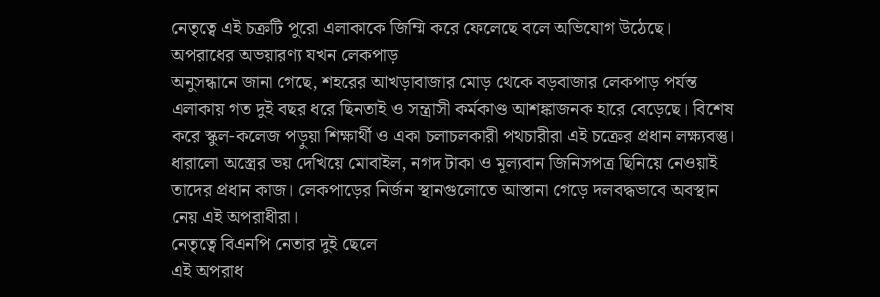নেতৃত্বে এই চক্রটি পুরো এলাকাকে জিম্মি করে ফেলেছে বলে অভিযোগ উঠেছে।
অপরাধের অভয়ারণ্য যখন লেকপাড়
অনুসন্ধানে জানা গেছে, শহরের আখড়াবাজার মোড় থেকে বড়বাজার লেকপাড় পর্যন্ত এলাকায় গত দুই বছর ধরে ছিনতাই ও সন্ত্রাসী কর্মকাণ্ড আশঙ্কাজনক হারে বেড়েছে। বিশেষ করে স্কুল-কলেজ পড়ুয়া শিক্ষার্থী ও একা চলাচলকারী পথচারীরা এই চক্রের প্রধান লক্ষ্যবস্তু। ধারালো অস্ত্রের ভয় দেখিয়ে মোবাইল, নগদ টাকা ও মূল্যবান জিনিসপত্র ছিনিয়ে নেওয়াই তাদের প্রধান কাজ। লেকপাড়ের নির্জন স্থানগুলোতে আস্তানা গেড়ে দলবদ্ধভাবে অবস্থান নেয় এই অপরাধীরা।
নেতৃত্বে বিএনপি নেতার দুই ছেলে
এই অপরাধ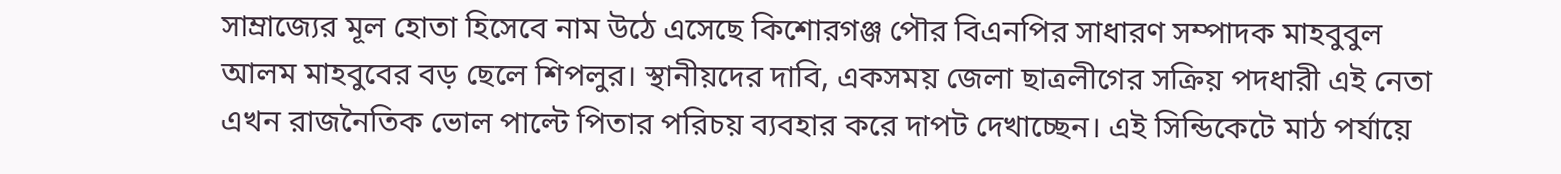সাম্রাজ্যের মূল হোতা হিসেবে নাম উঠে এসেছে কিশোরগঞ্জ পৌর বিএনপির সাধারণ সম্পাদক মাহবুবুল আলম মাহবুবের বড় ছেলে শিপলুর। স্থানীয়দের দাবি, একসময় জেলা ছাত্রলীগের সক্রিয় পদধারী এই নেতা এখন রাজনৈতিক ভোল পাল্টে পিতার পরিচয় ব্যবহার করে দাপট দেখাচ্ছেন। এই সিন্ডিকেটে মাঠ পর্যায়ে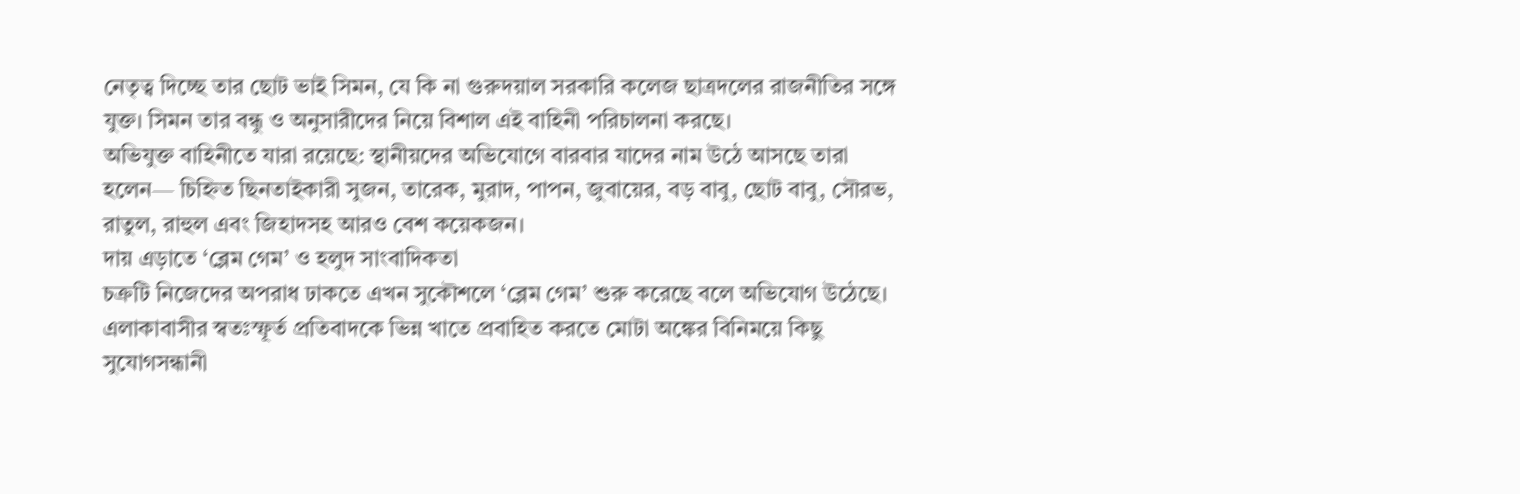নেতৃত্ব দিচ্ছে তার ছোট ভাই সিমন, যে কি না গুরুদয়াল সরকারি কলেজ ছাত্রদলের রাজনীতির সঙ্গে যুক্ত। সিমন তার বন্ধু ও অনুসারীদের নিয়ে বিশাল এই বাহিনী পরিচালনা করছে।
অভিযুক্ত বাহিনীতে যারা রয়েছে: স্থানীয়দের অভিযোগে বারবার যাদের নাম উঠে আসছে তারা হলেন— চিহ্নিত ছিনতাইকারী সুজন, তারেক, মুরাদ, পাপন, জুবায়ের, বড় বাবু, ছোট বাবু, সৌরভ, রাতুল, রাহুল এবং জিহাদসহ আরও বেশ কয়েকজন।
দায় এড়াতে ‘ব্লেম গেম’ ও হলুদ সাংবাদিকতা
চক্রটি নিজেদের অপরাধ ঢাকতে এখন সুকৌশলে ‘ব্লেম গেম’ শুরু করেছে বলে অভিযোগ উঠেছে। এলাকাবাসীর স্বতঃস্ফূর্ত প্রতিবাদকে ভিন্ন খাতে প্রবাহিত করতে মোটা অঙ্কের বিনিময়ে কিছু সুযোগসন্ধানী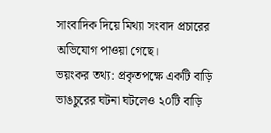সাংবাদিক দিয়ে মিথ্যা সংবাদ প্রচারের অভিযোগ পাওয়া গেছে।
ভয়ংকর তথ্য: প্রকৃতপক্ষে একটি বাড়ি ভাঙচুরের ঘটনা ঘটলেও ২০টি বাড়ি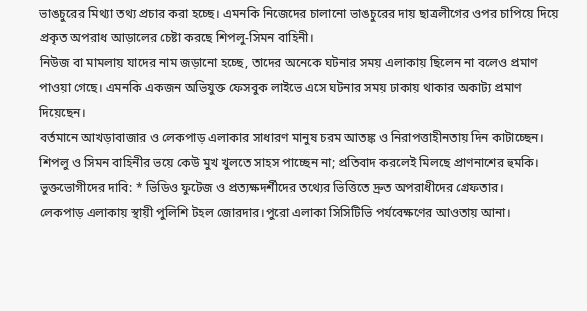ভাঙচুরের মিথ্যা তথ্য প্রচার করা হচ্ছে। এমনকি নিজেদের চালানো ভাঙচুরের দায় ছাত্রলীগের ওপর চাপিয়ে দিয়ে প্রকৃত অপরাধ আড়ালের চেষ্টা করছে শিপলু-সিমন বাহিনী।
নিউজ বা মামলায় যাদের নাম জড়ানো হচ্ছে, তাদের অনেকে ঘটনার সময় এলাকায় ছিলেন না বলেও প্রমাণ পাওয়া গেছে। এমনকি একজন অভিযুক্ত ফেসবুক লাইভে এসে ঘটনার সময় ঢাকায় থাকার অকাট্য প্রমাণ দিয়েছেন।
বর্তমানে আখড়াবাজার ও লেকপাড় এলাকার সাধারণ মানুষ চরম আতঙ্ক ও নিরাপত্তাহীনতায় দিন কাটাচ্ছেন। শিপলু ও সিমন বাহিনীর ভয়ে কেউ মুখ খুলতে সাহস পাচ্ছেন না; প্রতিবাদ করলেই মিলছে প্রাণনাশের হুমকি।
ভুক্তভোগীদের দাবি: * ভিডিও ফুটেজ ও প্রত্যক্ষদর্শীদের তথ্যের ভিত্তিতে দ্রুত অপরাধীদের গ্রেফতার।
লেকপাড় এলাকায় স্থায়ী পুলিশি টহল জোরদার।পুরো এলাকা সিসিটিভি পর্যবেক্ষণের আওতায় আনা।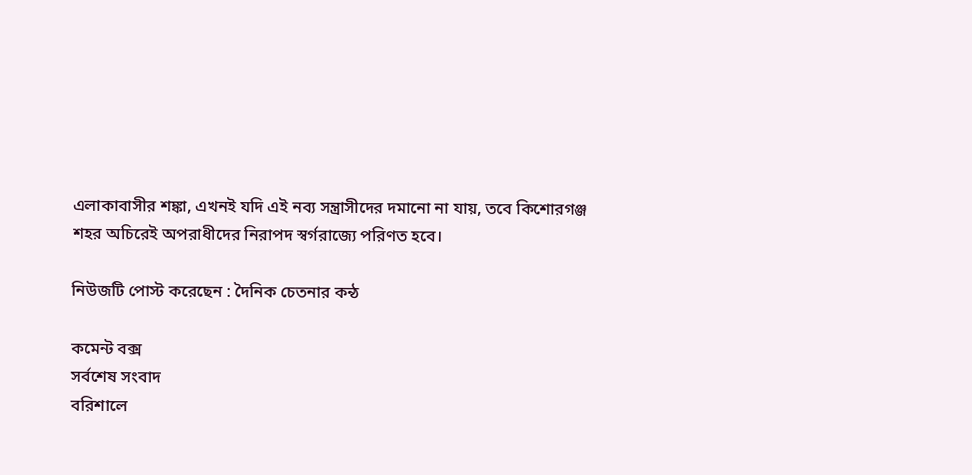এলাকাবাসীর শঙ্কা, এখনই যদি এই নব্য সন্ত্রাসীদের দমানো না যায়, তবে কিশোরগঞ্জ শহর অচিরেই অপরাধীদের নিরাপদ স্বর্গরাজ্যে পরিণত হবে।

নিউজটি পোস্ট করেছেন : দৈনিক চেতনার কন্ঠ

কমেন্ট বক্স
সর্বশেষ সংবাদ
বরিশালে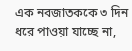এক নবজাতককে ৩ দিন ধরে পাওয়া যাচ্ছে না,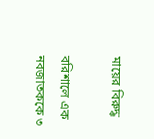মায়ের বিরুদ্ধ

বরিশালে এক নবজাতককে ৩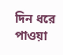দিন ধরে পাওয়া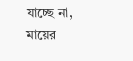যাচ্ছে না, মায়ের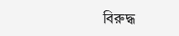বিরুদ্ধ